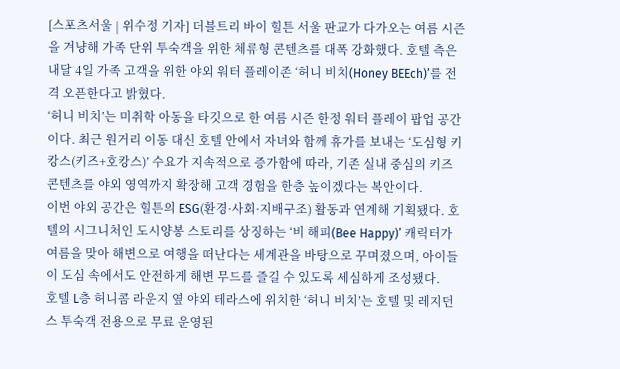[스포츠서울 | 위수정 기자] 더블트리 바이 힐튼 서울 판교가 다가오는 여름 시즌을 겨냥해 가족 단위 투숙객을 위한 체류형 콘텐츠를 대폭 강화했다. 호텔 측은 내달 4일 가족 고객을 위한 야외 워터 플레이존 ‘허니 비치(Honey BEEch)’를 전격 오픈한다고 밝혔다.
‘허니 비치’는 미취학 아동을 타깃으로 한 여름 시즌 한정 워터 플레이 팝업 공간이다. 최근 원거리 이동 대신 호텔 안에서 자녀와 함께 휴가를 보내는 ‘도심형 키캉스(키즈+호캉스)’ 수요가 지속적으로 증가함에 따라, 기존 실내 중심의 키즈 콘텐츠를 야외 영역까지 확장해 고객 경험을 한층 높이겠다는 복안이다.
이번 야외 공간은 힐튼의 ESG(환경·사회·지배구조) 활동과 연계해 기획됐다. 호텔의 시그니처인 도시양봉 스토리를 상징하는 ‘비 해피(Bee Happy)’ 캐릭터가 여름을 맞아 해변으로 여행을 떠난다는 세계관을 바탕으로 꾸며졌으며, 아이들이 도심 속에서도 안전하게 해변 무드를 즐길 수 있도록 세심하게 조성됐다.
호텔 L층 허니콤 라운지 옆 야외 테라스에 위치한 ‘허니 비치’는 호텔 및 레지던스 투숙객 전용으로 무료 운영된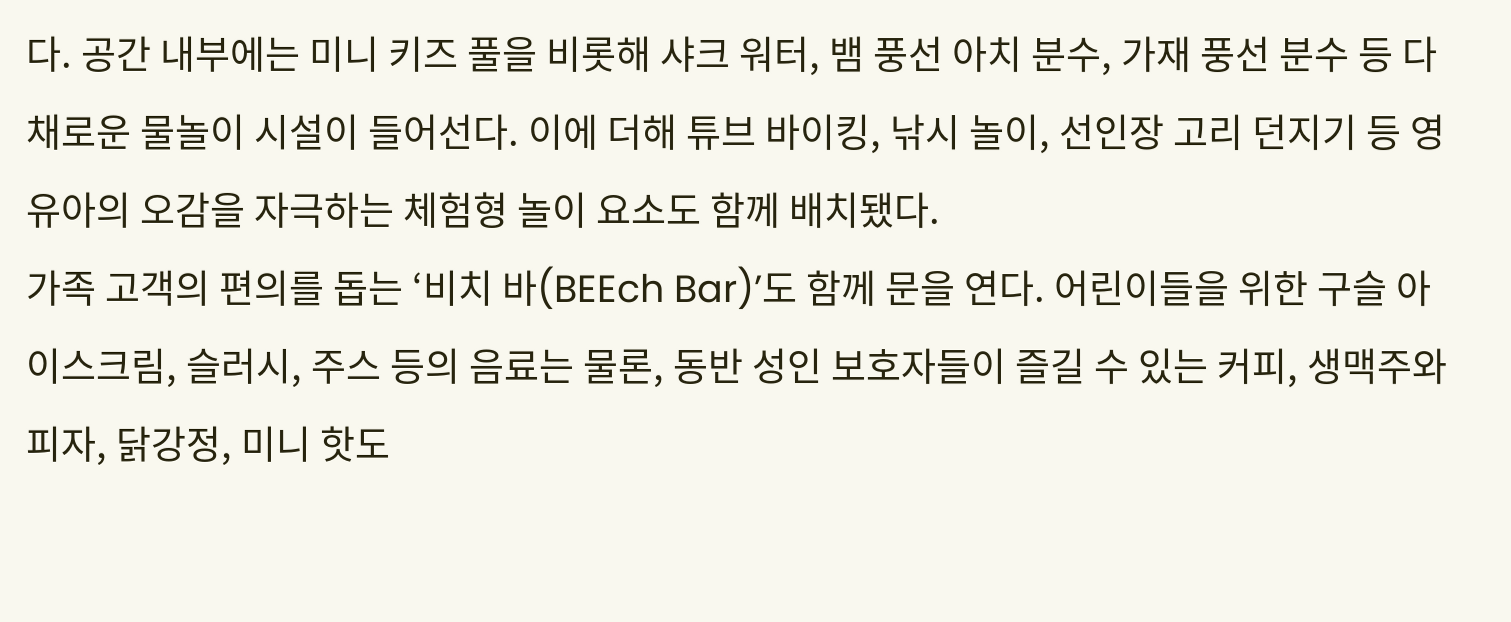다. 공간 내부에는 미니 키즈 풀을 비롯해 샤크 워터, 뱀 풍선 아치 분수, 가재 풍선 분수 등 다채로운 물놀이 시설이 들어선다. 이에 더해 튜브 바이킹, 낚시 놀이, 선인장 고리 던지기 등 영유아의 오감을 자극하는 체험형 놀이 요소도 함께 배치됐다.
가족 고객의 편의를 돕는 ‘비치 바(BEEch Bar)’도 함께 문을 연다. 어린이들을 위한 구슬 아이스크림, 슬러시, 주스 등의 음료는 물론, 동반 성인 보호자들이 즐길 수 있는 커피, 생맥주와 피자, 닭강정, 미니 핫도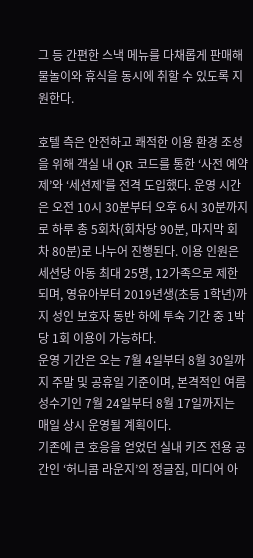그 등 간편한 스낵 메뉴를 다채롭게 판매해 물놀이와 휴식을 동시에 취할 수 있도록 지원한다.

호텔 측은 안전하고 쾌적한 이용 환경 조성을 위해 객실 내 QR 코드를 통한 ‘사전 예약제’와 ‘세션제’를 전격 도입했다. 운영 시간은 오전 10시 30분부터 오후 6시 30분까지로 하루 총 5회차(회차당 90분, 마지막 회차 80분)로 나누어 진행된다. 이용 인원은 세션당 아동 최대 25명, 12가족으로 제한되며, 영유아부터 2019년생(초등 1학년)까지 성인 보호자 동반 하에 투숙 기간 중 1박당 1회 이용이 가능하다.
운영 기간은 오는 7월 4일부터 8월 30일까지 주말 및 공휴일 기준이며, 본격적인 여름 성수기인 7월 24일부터 8월 17일까지는 매일 상시 운영될 계획이다.
기존에 큰 호응을 얻었던 실내 키즈 전용 공간인 ‘허니콤 라운지’의 정글짐, 미디어 아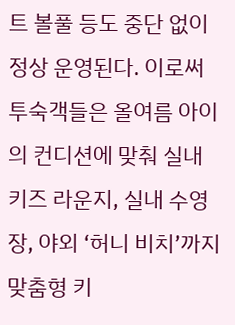트 볼풀 등도 중단 없이 정상 운영된다. 이로써 투숙객들은 올여름 아이의 컨디션에 맞춰 실내 키즈 라운지, 실내 수영장, 야외 ‘허니 비치’까지 맞춤형 키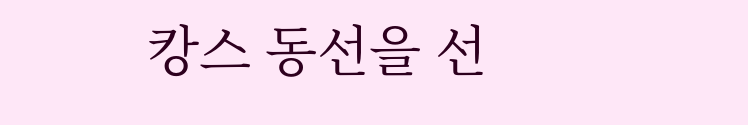캉스 동선을 선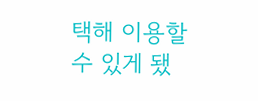택해 이용할 수 있게 됐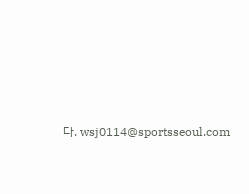다. wsj0114@sportsseoul.com